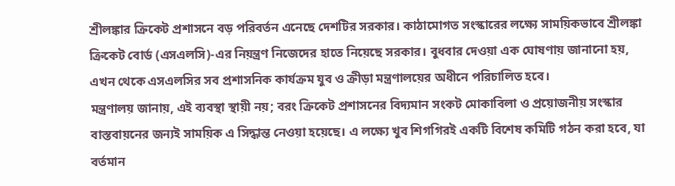শ্রীলঙ্কার ক্রিকেট প্রশাসনে বড় পরিবর্তন এনেছে দেশটির সরকার। কাঠামোগত সংস্কারের লক্ষ্যে সাময়িকভাবে শ্রীলঙ্কা ক্রিকেট বোর্ড (এসএলসি)-এর নিয়ন্ত্রণ নিজেদের হাতে নিয়েছে সরকার। বুধবার দেওয়া এক ঘোষণায় জানানো হয়, এখন থেকে এসএলসির সব প্রশাসনিক কার্যক্রম যুব ও ক্রীড়া মন্ত্রণালয়ের অধীনে পরিচালিত হবে।
মন্ত্রণালয় জানায়, এই ব্যবস্থা স্থায়ী নয়; বরং ক্রিকেট প্রশাসনের বিদ্যমান সংকট মোকাবিলা ও প্রয়োজনীয় সংস্কার বাস্তবায়নের জন্যই সাময়িক এ সিদ্ধান্ত নেওয়া হয়েছে। এ লক্ষ্যে খুব শিগগিরই একটি বিশেষ কমিটি গঠন করা হবে, যা বর্তমান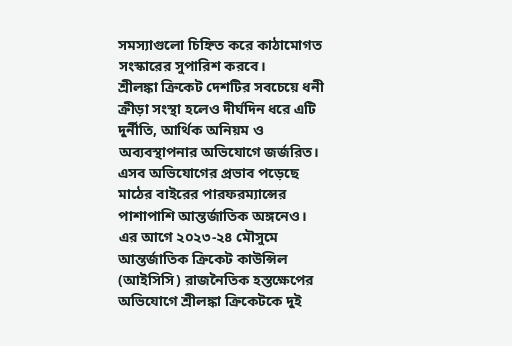সমস্যাগুলো চিহ্নিত করে কাঠামোগত সংস্কারের সুপারিশ করবে।
শ্রীলঙ্কা ক্রিকেট দেশটির সবচেয়ে ধনী ক্রীড়া সংস্থা হলেও দীর্ঘদিন ধরে এটি দুর্নীতি, আর্থিক অনিয়ম ও অব্যবস্থাপনার অভিযোগে জর্জরিত। এসব অভিযোগের প্রভাব পড়েছে মাঠের বাইরের পারফরম্যান্সের পাশাপাশি আন্তর্জাতিক অঙ্গনেও।
এর আগে ২০২৩-২৪ মৌসুমে আন্তর্জাতিক ক্রিকেট কাউন্সিল (আইসিসি) রাজনৈতিক হস্তক্ষেপের অভিযোগে শ্রীলঙ্কা ক্রিকেটকে দুই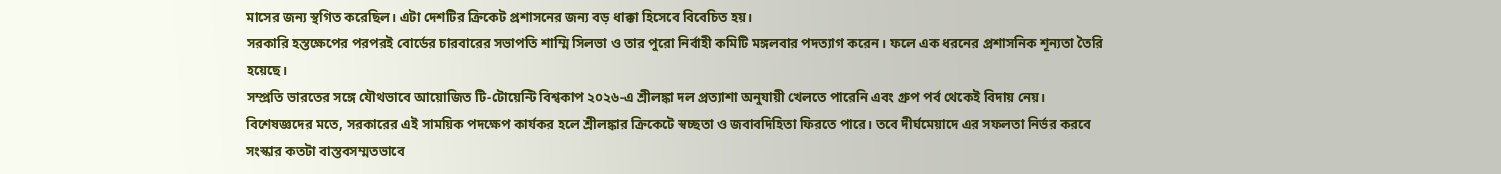মাসের জন্য স্থগিত করেছিল। এটা দেশটির ক্রিকেট প্রশাসনের জন্য বড় ধাক্কা হিসেবে বিবেচিত হয়।
সরকারি হস্তক্ষেপের পরপরই বোর্ডের চারবারের সভাপতি শাম্মি সিলভা ও তার পুরো নির্বাহী কমিটি মঙ্গলবার পদত্যাগ করেন। ফলে এক ধরনের প্রশাসনিক শূন্যতা তৈরি হয়েছে।
সম্প্রতি ভারতের সঙ্গে যৌথভাবে আয়োজিত টি-টোয়েন্টি বিশ্বকাপ ২০২৬-এ শ্রীলঙ্কা দল প্রত্যাশা অনুযায়ী খেলতে পারেনি এবং গ্রুপ পর্ব থেকেই বিদায় নেয়।
বিশেষজ্ঞদের মতে, সরকারের এই সাময়িক পদক্ষেপ কার্যকর হলে শ্রীলঙ্কার ক্রিকেটে স্বচ্ছতা ও জবাবদিহিতা ফিরতে পারে। তবে দীর্ঘমেয়াদে এর সফলতা নির্ভর করবে সংস্কার কতটা বাস্তবসম্মতভাবে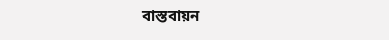বাস্তবায়ন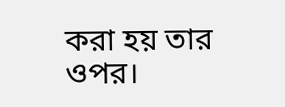করা হয় তার ওপর।